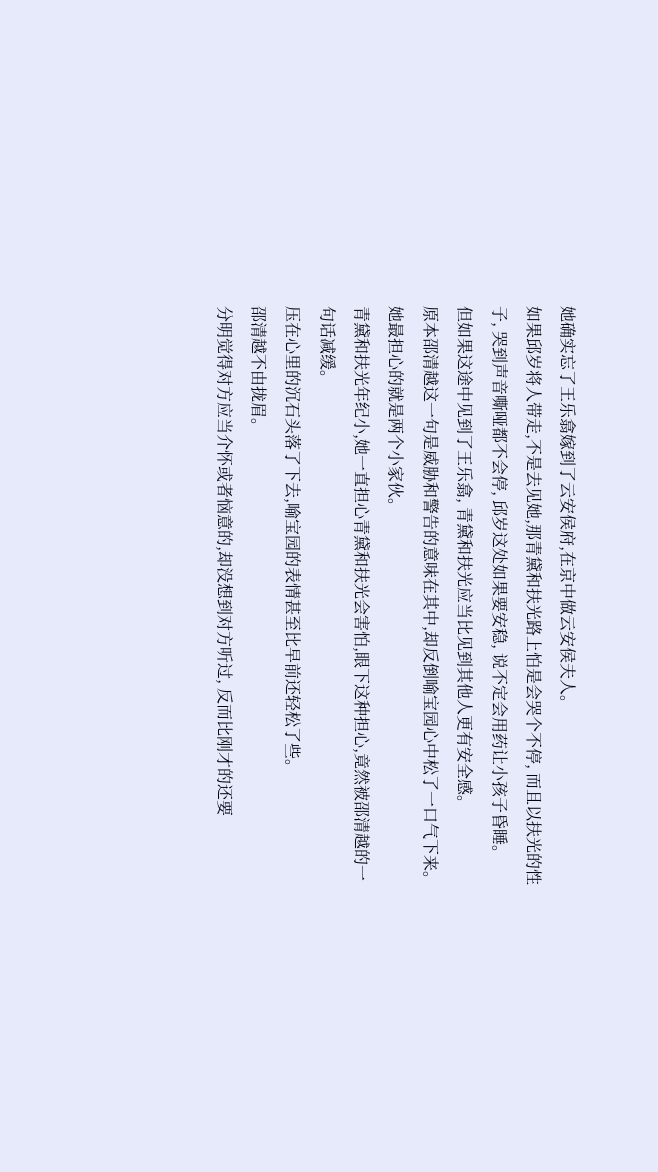她确实忘了王乐翕嫁到了云安侯府,在京中做云安侯夫人。
如果邱岁将人带走,不是去见她,那青黛和扶光路上怕是会哭个不停, 而且以扶光的性子, 哭到声音嘶哑都不会停, 邱岁这处如果要安稳, 说不定会用药让小孩子昏睡。
但如果这途中见到了王乐翕, 青黛和扶光应当比见到其他人更有安全感。
原本邵清越这一句是威胁和警告的意味在其中,却反倒喻宝园心中松了一口气下来。
她最担心的就是两个小家伙。
青黛和扶光年纪小,她一直担心青黛和扶光会害怕,眼下这种担心,竟然被邵清越的一句话减缓。
压在心里的沉石头落了下去,喻宝园的表情甚至比早前还轻松了些。
邵清越不由拢眉。
分明觉得对方应当介怀或者恼意的,却没想到对方听过, 反而比刚才的还要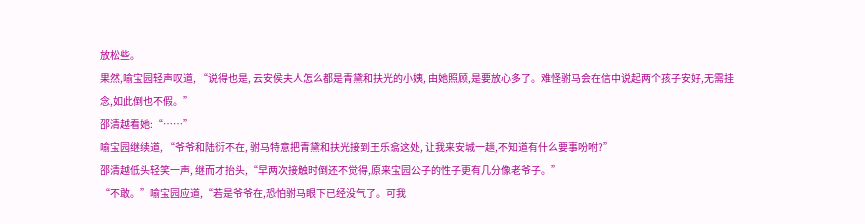放松些。
果然,喻宝园轻声叹道, “说得也是, 云安侯夫人怎么都是青黛和扶光的小姨, 由她照顾,是要放心多了。难怪驸马会在信中说起两个孩子安好,无需挂念,如此倒也不假。”
邵清越看她:“……”
喻宝园继续道, “爷爷和陆衍不在, 驸马特意把青黛和扶光接到王乐翕这处, 让我来安城一趟,不知道有什么要事吩咐?”
邵清越低头轻笑一声, 继而才抬头,“早两次接触时倒还不觉得,原来宝园公子的性子更有几分像老爷子。”
“不敢。”喻宝园应道,“若是爷爷在,恐怕驸马眼下已经没气了。可我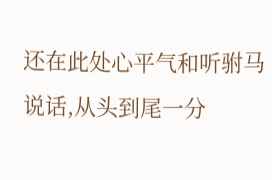还在此处心平气和听驸马说话,从头到尾一分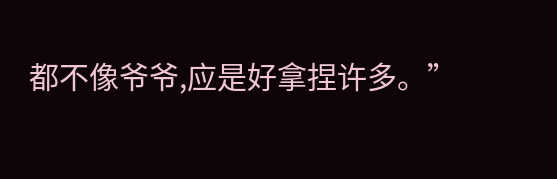都不像爷爷,应是好拿捏许多。”